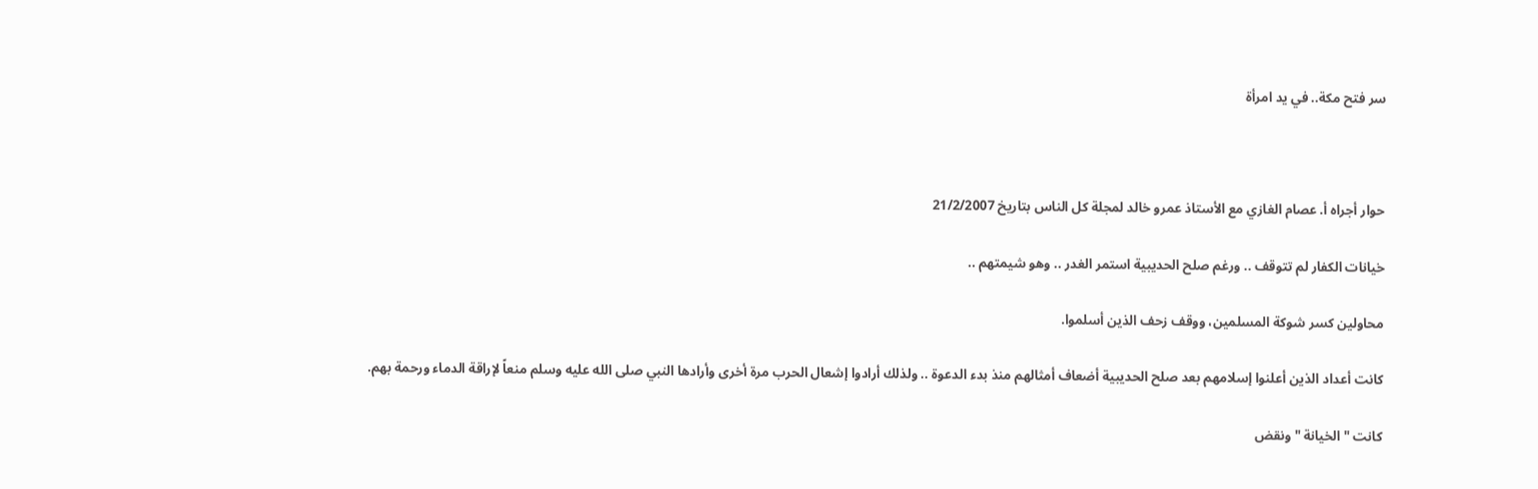سر فتح مكة.. في يد امرأة



حوار أجراه أ. عصام الغازي مع الأستاذ عمرو خالد لمجلة كل الناس بتاريخ 21/2/2007

خيانات الكفار لم تتوقف .. ورغم صلح الحديبية استمر الغدر .. وهو شيمتهم ..

محاولين كسر شوكة المسلمين، ووقف زحف الذين أسلموا.

كانت أعداد الذين أعلنوا إسلامهم بعد صلح الحديبية أضعاف أمثالهم منذ بدء الدعوة .. ولذلك أرادوا إشعال الحرب مرة أخرى وأرادها النبي صلى الله عليه وسلم منعاً لإراقة الدماء ورحمة بهم.

كانت " الخيانة " ونقض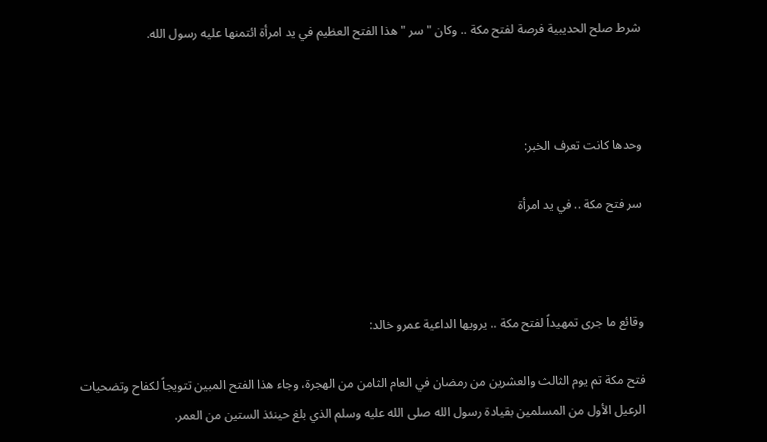شرط صلح الحديبية فرصة لفتح مكة .. وكان " سر " هذا الفتح العظيم في يد امرأة ائتمنها عليه رسول الله.



وحدها كانت تعرف الخبر:

سر فتح مكة .. في يد امرأة



وقائع ما جرى تمهيداً لفتح مكة .. يرويها الداعية عمرو خالد:

فتح مكة تم يوم الثالث والعشرين من رمضان في العام الثامن من الهجرة، وجاء هذا الفتح المبين تتويجاً لكفاح وتضحيات الرعيل الأول من المسلمين بقيادة رسول الله صلى الله عليه وسلم الذي بلغ حينئذ الستين من العمر.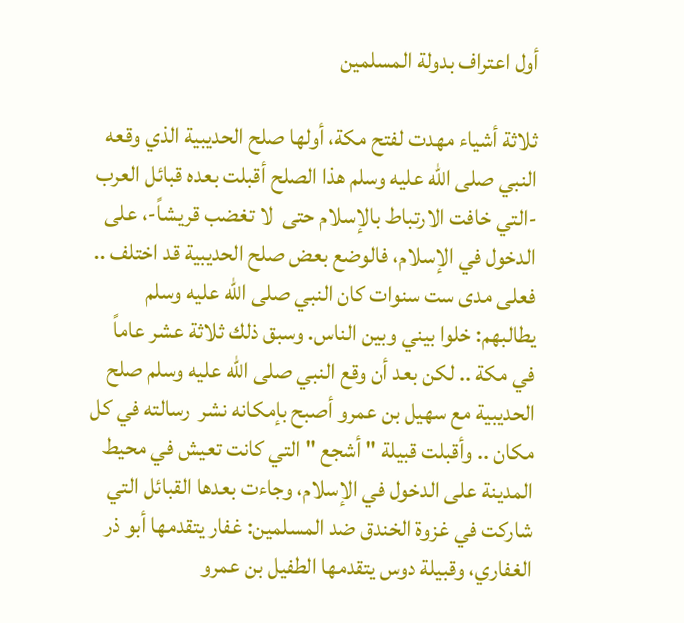أول اعتراف بدولة المسلمين

ثلاثة أشياء مهدت لفتح مكة، أولها صلح الحديبية الذي وقعه النبي صلى الله عليه وسلم هذا الصلح أقبلت بعده قبائل العرب -التي خافت الارتباط بالإسلام حتى  لا تغضب قريشاً-، على الدخول في الإسلام، فالوضع بعض صلح الحديبية قد اختلف .. فعلى مدى ست سنوات كان النبي صلى الله عليه وسلم يطالبهم: خلوا بيني وبين الناس. وسبق ذلك ثلاثة عشر عاماً في مكة .. لكن بعد أن وقع النبي صلى الله عليه وسلم صلح الحديبية مع سهيل بن عمرو أصبح بإمكانه نشر  رسالته في كل مكان .. وأقبلت قبيلة " أشجع " التي كانت تعيش في محيط المدينة على الدخول في الإسلام، وجاءت بعدها القبائل التي شاركت في غزوة الخندق ضد المسلمين: غفار يتقدمها أبو ذر الغفاري، وقبيلة دوس يتقدمها الطفيل بن عمرو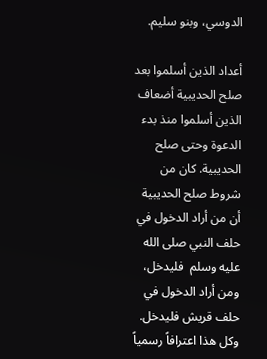الدوسي، وبنو سليم.

أعداد الذين أسلموا بعد صلح الحديبية أضعاف الذين أسلموا منذ بدء الدعوة وحتى صلح الحديبية. كان من شروط صلح الحديبية أن من أراد الدخول في حلف النبي صلى الله عليه وسلم  فليدخل، ومن أراد الدخول في حلف قريش فليدخل. وكل هذا اعترافاً رسمياً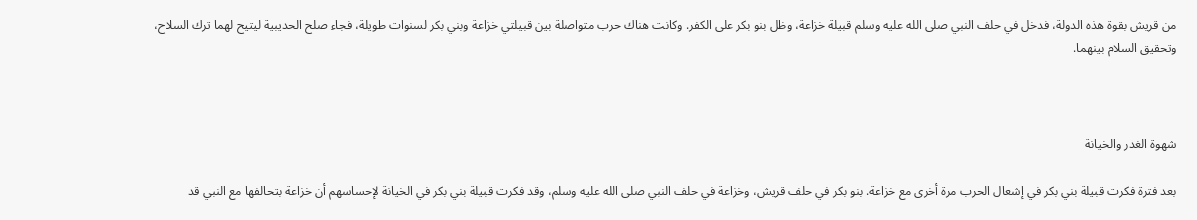من قريش بقوة هذه الدولة، فدخل في حلف النبي صلى الله عليه وسلم قبيلة خزاعة، وظل بنو بكر على الكفر. وكانت هناك حرب متواصلة بين قبيلتي خزاعة وبني بكر لسنوات طويلة، فجاء صلح الحديبية ليتيح لهما ترك السلاح، وتحقيق السلام بينهما.



شهوة الغدر والخيانة

بعد فترة فكرت قبيلة بني بكر في إشعال الحرب مرة أخرى مع خزاعة. بنو بكر في حلف قريش، وخزاعة في حلف النبي صلى الله عليه وسلم، وقد فكرت قبيلة بني بكر في الخيانة لإحساسهم أن خزاعة بتحالفها مع النبي قد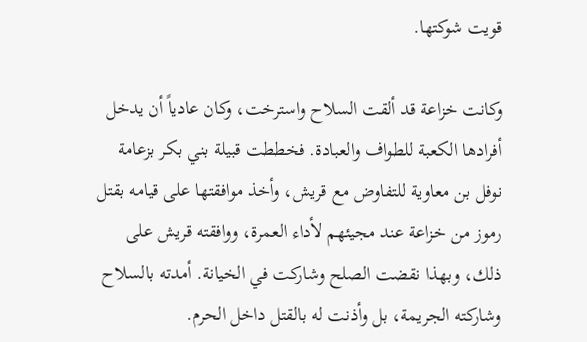قويت شوكتها.

وكانت خزاعة قد ألقت السلاح واسترخت، وكان عادياً أن يدخل أفرادها الكعبة للطواف والعبادة. فخططت قبيلة بني بكر بزعامة نوفل بن معاوية للتفاوض مع قريش، وأخذ موافقتها على قيامه بقتل رموز من خزاعة عند مجيئهم لأداء العمرة، ووافقته قريش على ذلك، وبهذا نقضت الصلح وشاركت في الخيانة. أمدته بالسلاح وشاركته الجريمة، بل وأذنت له بالقتل داخل الحرم.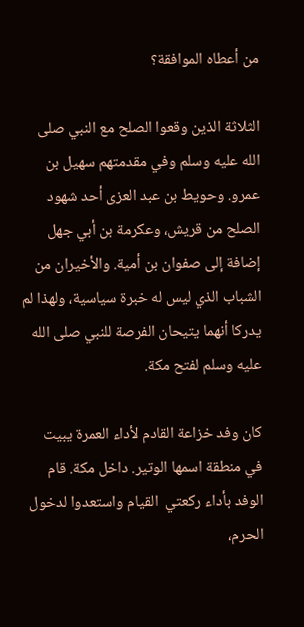من أعطاه الموافقة؟

الثلاثة الذين وقعوا الصلح مع النبي صلى الله عليه وسلم وفي مقدمتهم سهيل بن عمرو. وحويط بن عبد العزى أحد شهود الصلح من قريش، وعكرمة بن أبي جهل إضافة إلى صفوان بن أمية. والأخيران من الشباب الذي ليس له خبرة سياسية، ولهذا لم يدركا أنهما يتيحان الفرصة للنبي صلى الله عليه وسلم لفتح مكة.

كان وفد خزاعة القادم لأداء العمرة يبيت في منطقة اسمها الوتير. داخل مكة. قام الوفد بأداء ركعتي  القيام واستعدوا لدخول الحرم،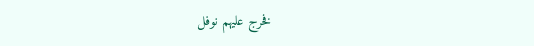فخرج عليهم نوفل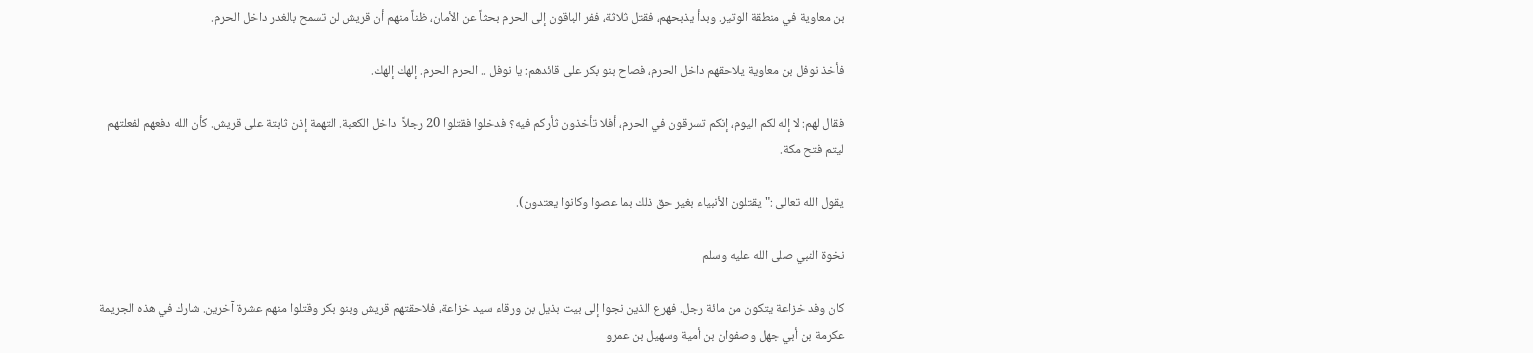بن معاوية في منطقة الوتير. وبدأ يذبحهم، فقتل ثلاثة، ففر الباقون إلى الحرم بحثاً عن الأمان، ظناً منهم أن قريش لن تسمح بالغدر داخل الحرم.

فأخذ نوفل بن معاوية يلاحقهم داخل الحرم، فصاح بنو بكر على قائدهم: يا نوفل .. الحرم الحرم. إلهك إلهك.

فقال لهم: لا إله لكم اليوم، إنكم تسرقون في الحرم، أفلا تأخذون ثأركم فيه؟ فدخلوا فقتلوا 20 رجلاً  داخل الكعبة. التهمة إذن ثابتة على قريش. كأن الله دفعهم لفعلتهم ليتم فتح مكة.

يقول الله تعالى :" يقتلون الأنبياء بغير حق ذلك بما عصوا وكانوا يعتدون).

نخوة النبي صلى الله عليه وسلم

كان وفد خزاعة يتكون من مائة رجل. فهرع الذين نجوا إلى بيت بذيل بن ورقاء سيد خزاعة، فلاحقتهم قريش وبنو بكر وقتلوا منهم عشرة آخرين. شارك في هذه الجريمة عكرمة بن أبي جهل وصفوان بن أمية وسهيل بن عمرو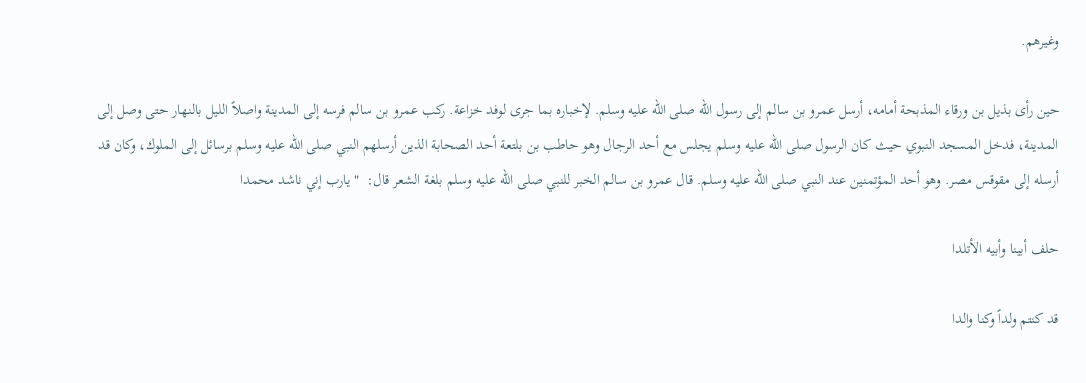وغيرهم.

حين رأى بذيل بن ورقاء المذبحة أمامه، أرسل عمرو بن سالم إلى رسول الله صلى الله عليه وسلم. لإخباره بما جرى لوفد خزاعة. ركب عمرو بن سالم فرسه إلى المدينة واصلاً الليل بالنهار حتى وصل إلى المدينة، فدخل المسجد النبوي حيث كان الرسول صلى الله عليه وسلم يجلس مع أحد الرجال وهو حاطب بن بلتعة أحد الصحابة الذين أرسلهم النبي صلى الله عليه وسلم برسائل إلى الملوك، وكان قد أرسله إلى مقوقس مصر. وهو أحد المؤتمنين عند النبي صلى الله عليه وسلم. قال عمرو بن سالم الخبر للنبي صلى الله عليه وسلم بلغة الشعر قال:  " يارب إني ناشد محمدا

حلف أبينا وأبيه الأتلدا

قد كنتم ولداً وكنا والدا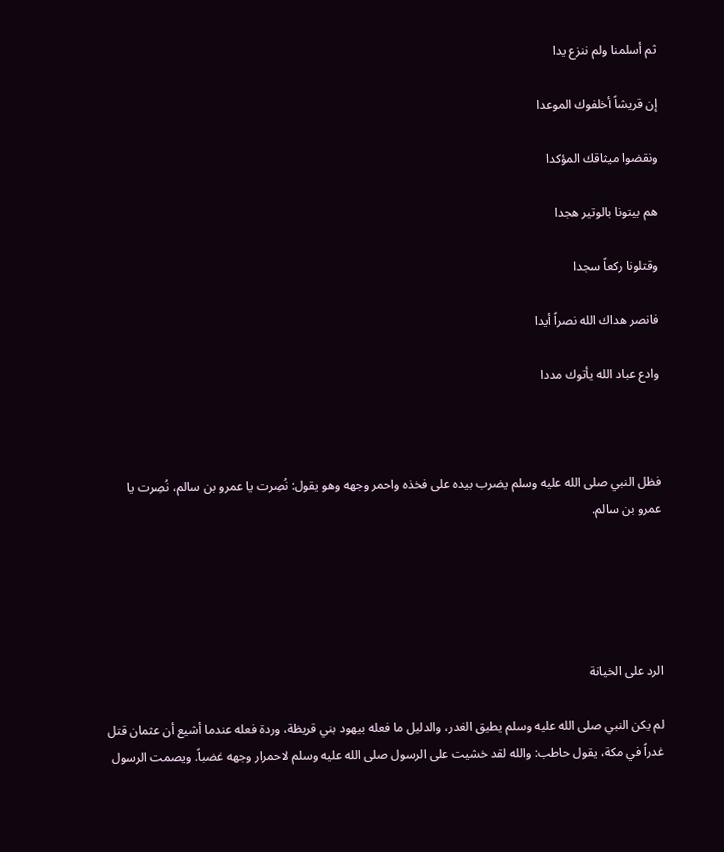ثم أسلمنا ولم ننزع يدا

إن قريشاً أخلفوك الموعدا

ونقضوا ميثاقك المؤكدا

هم بيتونا بالوتير هجدا

وقتلونا ركعاً سجدا

فانصر هداك الله نصراً أيدا

وادع عباد الله يأتوك مددا



فظل النبي صلى الله عليه وسلم يضرب بيده على فخذه واحمر وجهه وهو يقول: نُصِرت يا عمرو بن سالم، نُصِرت يا عمرو بن سالم.





الرد على الخيانة

لم يكن النبي صلى الله عليه وسلم يطيق الغدر، والدليل ما فعله بيهود بني قريظة، وردة فعله عندما أشيع أن عثمان قتل غدراً في مكة، يقول حاطب: والله لقد خشيت على الرسول صلى الله عليه وسلم لاحمرار وجهه غضباً. ويصمت الرسول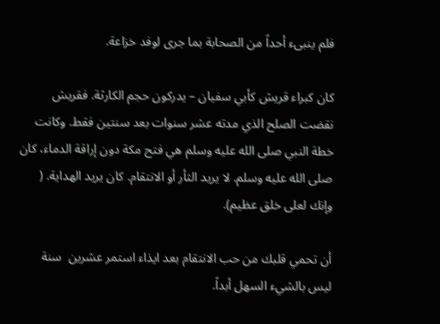فلم ينبىء أحداً من الصحابة بما جرى لوفد خزاعة.

كان كبراء قريش كأبي سفيان – يدركون حجم الكارثة. فقريش نقضت الصلح الذي مدته عشر سنوات بعد سنتين فقط. وكانت خطة النبي صلى الله عليه وسلم هي فتح مكة دون إراقة الدماء، كان صلى الله عليه وسلم. لا يريد الثأر أو الانتقام. كان يريد الهداية. ( وإنك لعلى خلق عظيم).

أن تحمي قلبك من حب الانتقام بعد ايذاء استمر عشرين  سنة ليس بالشيء السهل أبداً.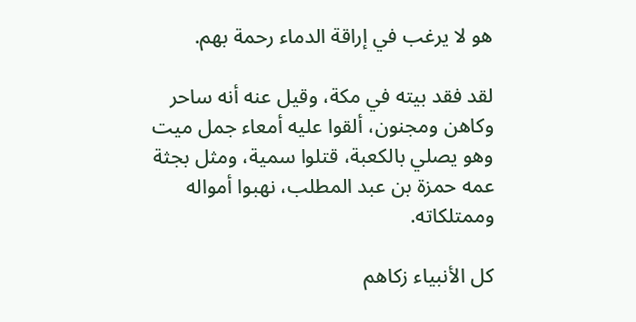هو لا يرغب في إراقة الدماء رحمة بهم.

لقد فقد بيته في مكة، وقيل عنه أنه ساحر وكاهن ومجنون، ألقوا عليه أمعاء جمل ميت وهو يصلي بالكعبة، قتلوا سمية، ومثل بجثة عمه حمزة بن عبد المطلب، نهبوا أمواله وممتلكاته.

كل الأنبياء زكاهم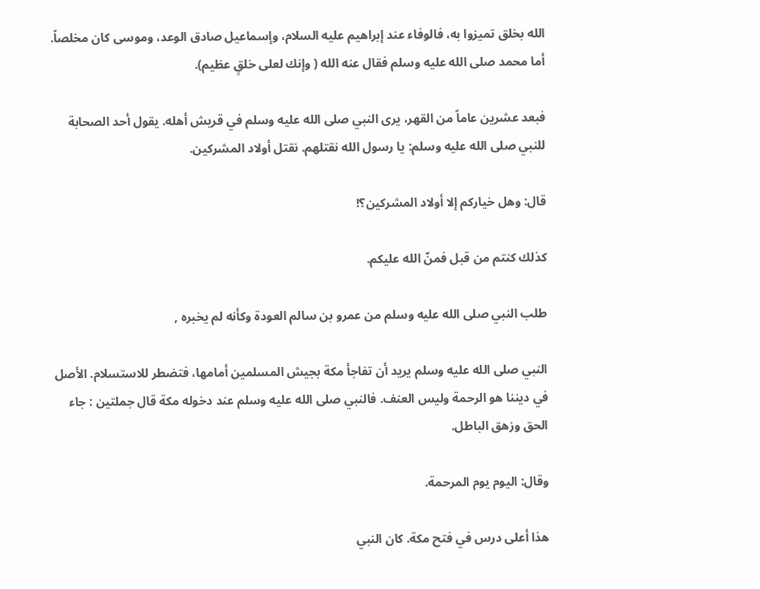الله بخلق تميزوا به، فالوفاء عند إبراهيم عليه السلام، وإسماعيل صادق الوعد، وموسى كان مخلصاً. أما محمد صلى الله عليه وسلم فقال عنه الله ( وإنك لعلى خلقٍ عظيم).

فبعد عشرين عاماً من القهر، يرى النبي صلى الله عليه وسلم في قريش أهله. يقول أحد الصحابة للنبي صلى الله عليه وسلم: يا رسول الله نقتلهم. نقتل أولاد المشركين.

قال: وهل خياركم إلا أولاد المشركين؟!

كذلك كنتم من قبل فمنّ الله عليكم.

طلب النبي صلى الله عليه وسلم من عمرو بن سالم العودة وكأنه لم يخبره ,

النبي صلى الله عليه وسلم يريد أن تفاجأ مكة بجيش المسلمين أمامها، فتضطر للاستسلام. الأصل في ديننا هو الرحمة وليس العنف. فالنبي صلى الله عليه وسلم عند دخوله مكة قال جملتين : جاء الحق وزهق الباطل.

وقال: اليوم يوم المرحمة.

هذا أعلى درس في فتح مكة. كان النبي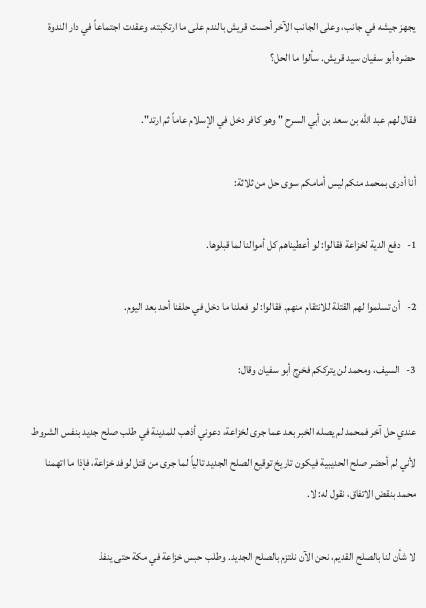يجهز جيشه في جانب، وعلى الجانب الآخر أحست قريش بالندم على ما ارتكبته، وعقدت اجتماعاً في دار الندوة حضره أبو سفيان سيد قريش. سألوا ما الحل؟

فقال لهم عبد الله بن سعد بن أبي السرح " وهو كافر دخل في الإسلام عاماً ثم ارتد".

أنا أدرى بمحمد منكم ليس أمامكم سوى حل من ثلاثة:

1-   دفع الدية لخزاعة فقالوا: لو أعطيناهم كل أموالنا لما قبلوها.

2-   أن تسلموا لهم القتلة للانتقام منهم. فقالوا: لو فعلنا ما دخل في حلفنا أحد بعد اليوم.

3-   السيف، ومحمد لن يترككم فخرج أبو سفيان وقال:

عندي حل آخر فمحمد لم يصله الخبر بعد عما جرى لخزاعة، دعوني أذهب للمدينة في طلب صلح جديد بنفس الشروط لأني لم أحضر صلح الحديبية فيكون تاريخ توقيع الصلح الجديد تالياً لما جرى من قتل لوفد خزاعة، فإذا ما اتهمنا محمد بنقض الاتفاق، نقول له: لا.

لا شأن لنا بالصلح القديم، نحن الآن نلتزم بالصلح الجديد. وطلب حبس خزاعة في مكة حتى ينفذ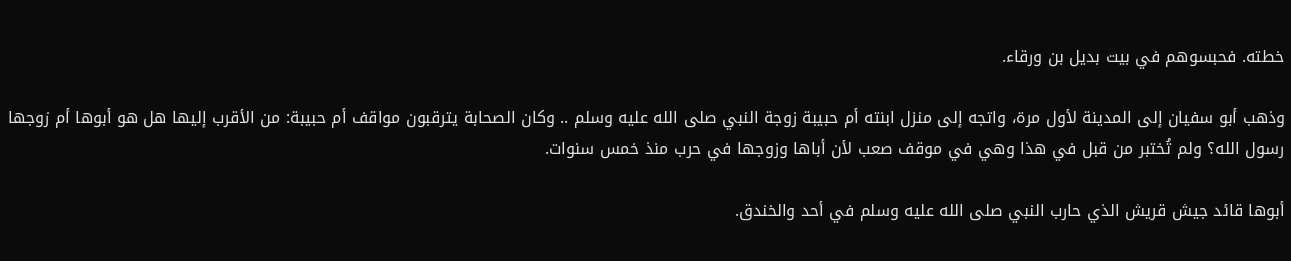خطته. فحبسوهم في بيت بديل بن ورقاء.

وذهب أبو سفيان إلى المدينة لأول مرة، واتجه إلى منزل ابنته أم حبيبة زوجة النبي صلى الله عليه وسلم .. وكان الصحابة يترقبون مواقف أم حبيبة: من الأقرب إليها هل هو أبوها أم زوجها رسول الله؟ ولم تُختبر من قبل في هذا وهي في موقف صعب لأن أباها وزوجها في حرب منذ خمس سنوات.

أبوها قائد جيش قريش الذي حارب النبي صلى الله عليه وسلم في أحد والخندق.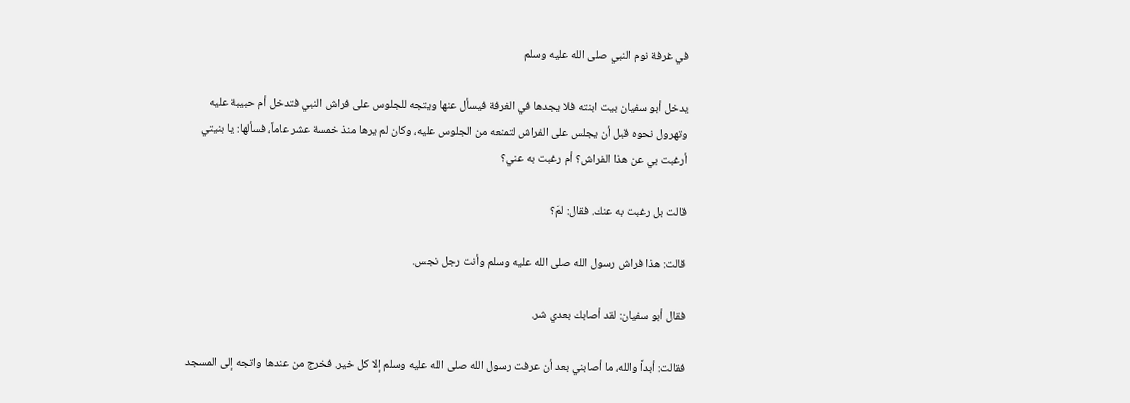في غرفة نوم النبي صلى الله عليه وسلم

يدخل أبو سفيان بيت ابنته فلا يجدها في الغرفة فيسأل عنها ويتجه للجلوس على فراش النبي فتدخل أم حبيبة عليه وتهرول نحوه قبل أن يجلس على الفراش لتمنعه من الجلوس عليه، وكان لم يرها منذ خمسة عشر عاماً، فسألها: يا بنيتي أرغبت بي عن هذا الفراش؟ أم رغبت به عني؟

قالت بل رغبت به عنك. فقال: لمَ؟

قالت: هذا فراش رسول الله صلى الله عليه وسلم وأنت رجل نجس.

فقال أبو سفيان: لقد أصابك بعدي شر.

فقالت: أبداً والله، ما أصابني بعد أن عرفت رسول الله صلى الله عليه وسلم إلا كل خير. فخرج من عندها واتجه إلى المسجد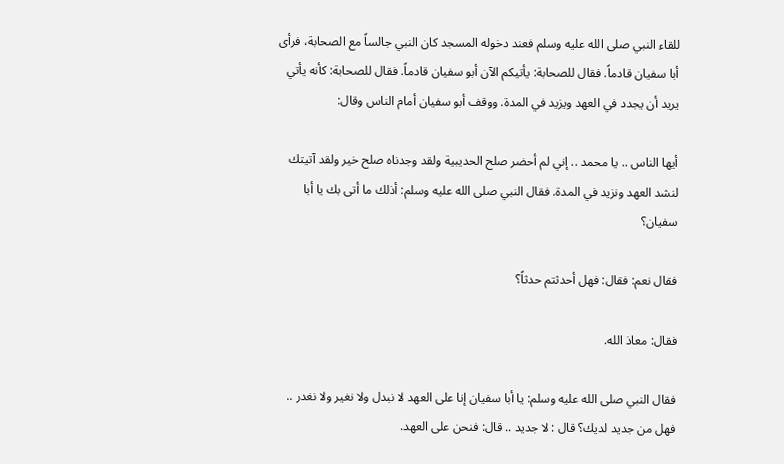للقاء النبي صلى الله عليه وسلم فعند دخوله المسجد كان النبي جالساً مع الصحابة، فرأى أبا سفيان قادماً. فقال للصحابة: يأتيكم الآن أبو سفيان قادماً. فقال للصحابة: كأنه يأتي يريد أن يجدد في العهد ويزيد في المدة. ووقف أبو سفيان أمام الناس وقال:

أيها الناس .. يا محمد .. إني لم أحضر صلح الحديبية ولقد وجدناه صلح خير ولقد آتيتك لنشد العهد ونزيد في المدة. فقال النبي صلى الله عليه وسلم: أذلك ما أتى بك يا أبا سفيان؟

فقال نعم: فقال: فهل أحدثتم حدثاً؟

فقال: معاذ الله.

فقال النبي صلى الله عليه وسلم: يا أبا سفيان إنا على العهد لا نبدل ولا نغير ولا نغدر .. فهل من جديد لديك؟ قال : لا جديد .. قال: فنحن على العهد.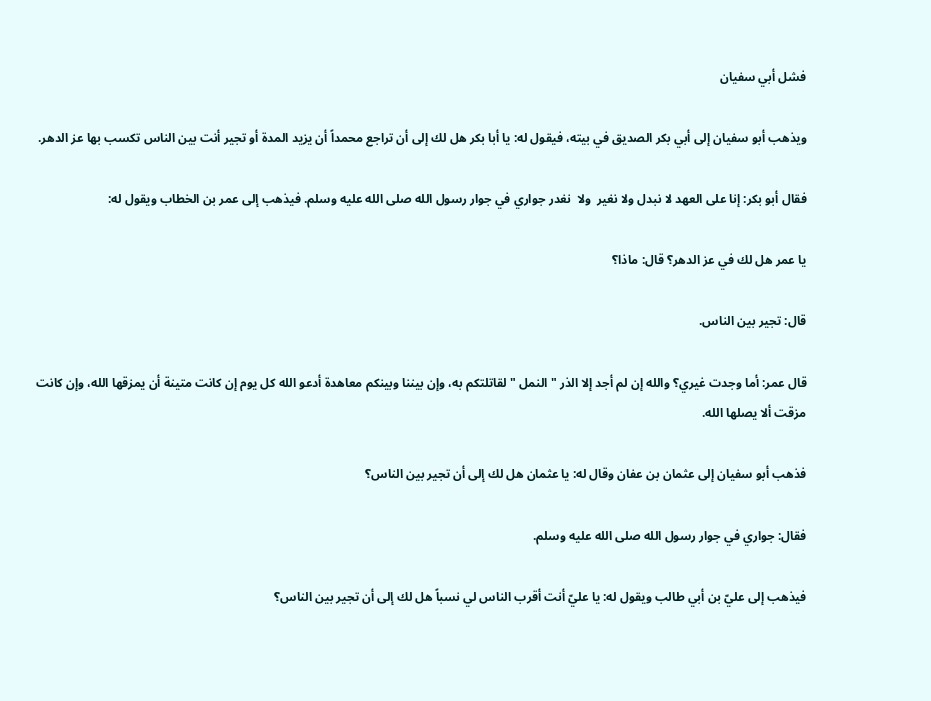فشل أبي سفيان

ويذهب أبو سفيان إلى أبي بكر الصديق في بيته، فيقول له: يا أبا بكر هل لك إلى أن تراجع محمداً أن يزيد المدة أو تجير أنت بين الناس تكسب بها عز الدهر.

فقال أبو بكر: إنا على العهد لا نبدل ولا نغير  ولا  نغدر جواري في جوار رسول الله صلى الله عليه وسلم. فيذهب إلى عمر بن الخطاب ويقول له:

يا عمر هل لك في عز الدهر؟ قال: ماذا؟

قال: تجير بين الناس.

قال عمر: أما وجدت غيري؟ والله إن لم أجد إلا الذر " النمل " لقاتلتكم به، وإن بيننا وبينكم معاهدة أدعو الله كل يوم إن كانت متينة أن يمزقها الله، وإن كانت مزقت ألا يصلها الله.

فذهب أبو سفيان إلى عثمان بن عفان وقال له: يا عثمان هل لك إلى أن تجير بين الناس؟

فقال: جواري في جوار رسول الله صلى الله عليه وسلم.

فيذهب إلى عليّ بن أبي طالب ويقول له: يا عليّ أنت أقرب الناس لي نسباً هل لك إلى أن تجير بين الناس؟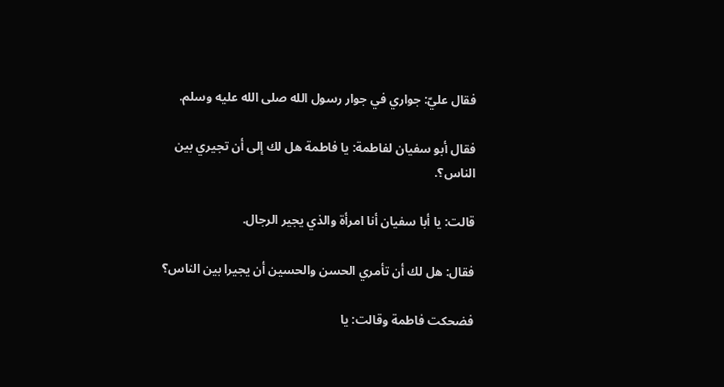فقال عليّ: جواري في جوار رسول الله صلى الله عليه وسلم.

فقال أبو سفيان لفاطمة: يا فاطمة هل لك إلى أن تجيري بين الناس؟.

قالت: يا أبا سفيان أنا امرأة والذي يجير الرجال.

فقال: هل لك أن تأمري الحسن والحسين أن يجيرا بين الناس؟

فضحكت فاطمة وقالت: يا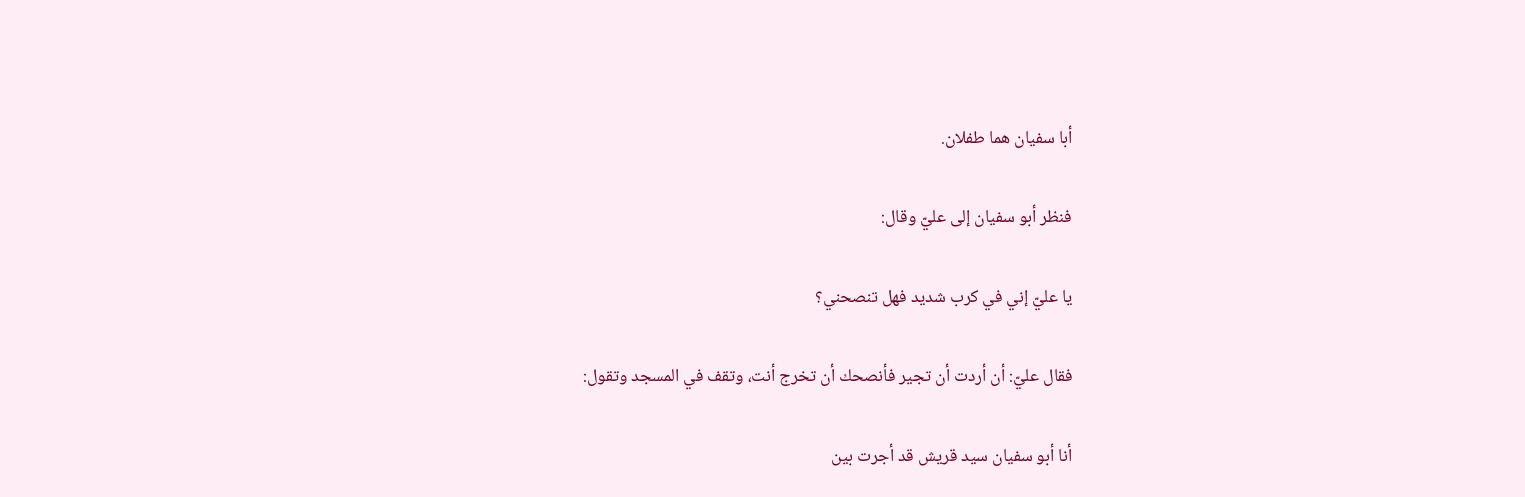أبا سفيان هما طفلان.

فنظر أبو سفيان إلى عليّ وقال:

يا عليّ إني في كرب شديد فهل تنصحني؟

فقال عليّ: أن أردت أن تجير فأنصحك أن تخرج أنت، وتقف في المسجد وتقول:

أنا أبو سفيان سيد قريش قد أجرت بين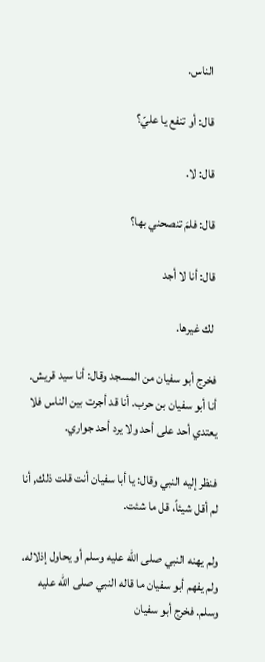الناس.

قال: أو تنفع يا عليّ؟

قال: لا.

قال: فلمَ تنصحني بها؟

قال: أنا لا أجد

 لك غيرها.

فخرج أبو سفيان من المسجد وقال: أنا سيد قريش. أنا أبو سفيان بن حرب. أنا قد أجرت بين الناس فلا يعتدي أحد على أحد ولا يرد أحد جواري.

فنظر إليه النبي وقال: يا أبا سفيان أنت قلت ذلك, أنا لم أقل شيئاً، قل ما شئت.

ولم يهنه النبي صلى الله عليه وسلم أو يحاول إذلاله، ولم يفهم أبو سفيان ما قاله النبي صلى الله عليه وسلم. فخرج أبو سفيان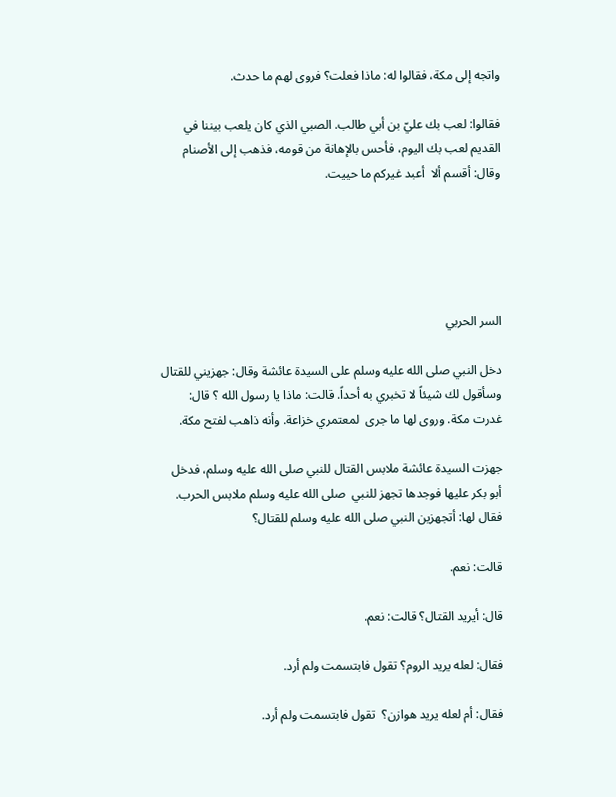واتجه إلى مكة، فقالوا له: ماذا فعلت؟ فروى لهم ما حدث.

فقالوا: لعب بك عليّ بن أبي طالب. الصبي الذي كان يلعب بيننا في القديم لعب بك اليوم، فأحس بالإهانة من قومه، فذهب إلى الأصنام وقال: أقسم ألا  أعبد غيركم ما حييت.





السر الحربي

دخل النبي صلى الله عليه وسلم على السيدة عائشة وقال: جهزيني للقتال وسأقول لك شيئاً لا تخبري به أحداً. قالت: ماذا يا رسول الله ؟ قال: غدرت مكة. وروى لها ما جرى  لمعتمري خزاعة. وأنه ذاهب لفتح مكة.

جهزت السيدة عائشة ملابس القتال للنبي صلى الله عليه وسلم، فدخل أبو بكر عليها فوجدها تجهز للنبي  صلى الله عليه وسلم ملابس الحرب. فقال لها: أتجهزين النبي صلى الله عليه وسلم للقتال؟

قالت: نعم.

قال: أيريد القتال؟ قالت: نعم.

فقال: لعله يريد الروم؟ تقول فابتسمت ولم أرد.

فقال: أم لعله يريد هوازن؟  تقول فابتسمت ولم أرد.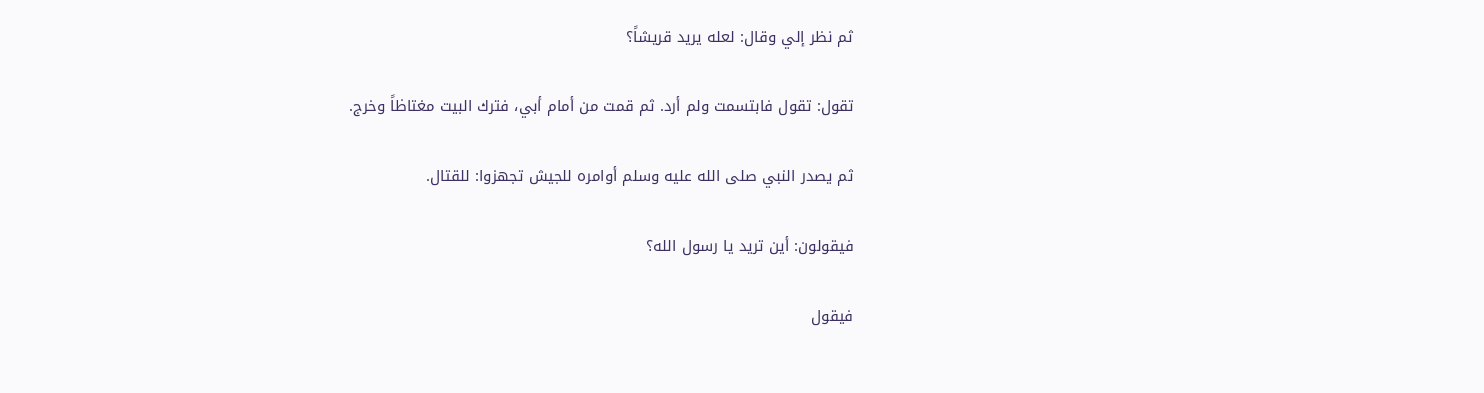ثم نظر إلي وقال: لعله يريد قريشاً؟

تقول: تقول فابتسمت ولم أرد. ثم قمت من أمام أبي، فترك البيت مغتاظاً وخرج.

ثم يصدر النبي صلى الله عليه وسلم أوامره للجيش تجهزوا: للقتال.

فيقولون: أين تريد يا رسول الله؟

فيقول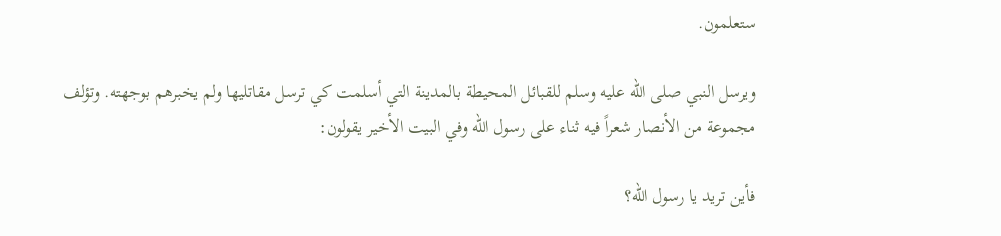ستعلمون.

ويرسل النبي صلى الله عليه وسلم للقبائل المحيطة بالمدينة التي أسلمت كي ترسل مقاتليها ولم يخبرهم بوجهته. وتؤلف مجموعة من الأنصار شعراً فيه ثناء على رسول الله وفي البيت الأخير يقولون:

فأين تريد يا رسول الله؟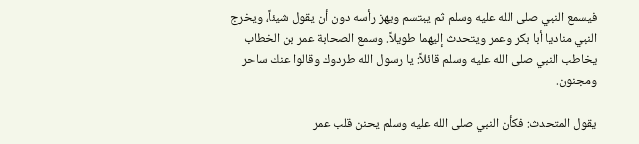فيسمع النبي صلى الله عليه وسلم ثم يبتسم ويهز رأسه دون أن يقول شيئاً، ويخرج النبي مناديا أبا بكر وعمر ويتحدث إليهما طويلاً. وسمع الصحابة عمر بن الخطاب يخاطب النبي صلى الله عليه وسلم قائلاً: يا رسول الله طردوك وقالوا عنك ساحر ومجنون.

يقول المتحدث: فكأن النبي صلى الله عليه وسلم يحنن قلب عمر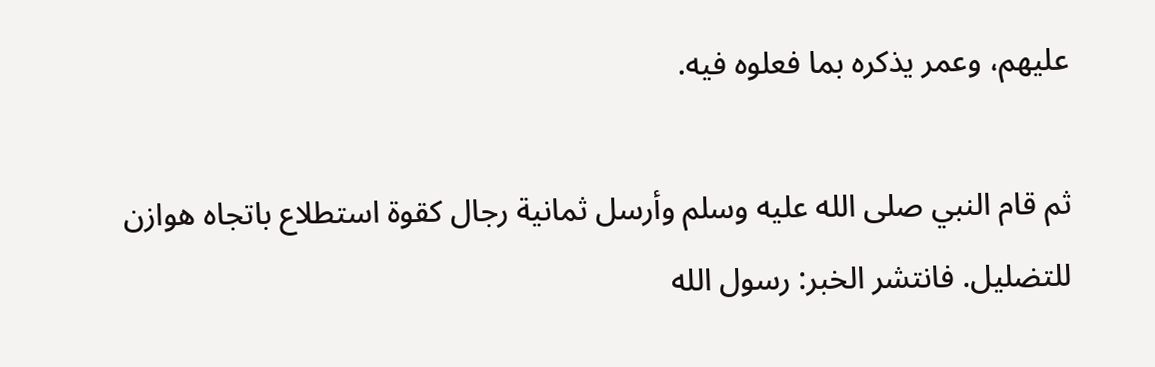عليهم، وعمر يذكره بما فعلوه فيه.

ثم قام النبي صلى الله عليه وسلم وأرسل ثمانية رجال كقوة استطلاع باتجاه هوازن للتضليل. فانتشر الخبر: رسول الله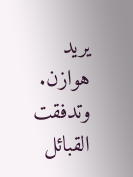يريد هوازن. وتدفقت القبائل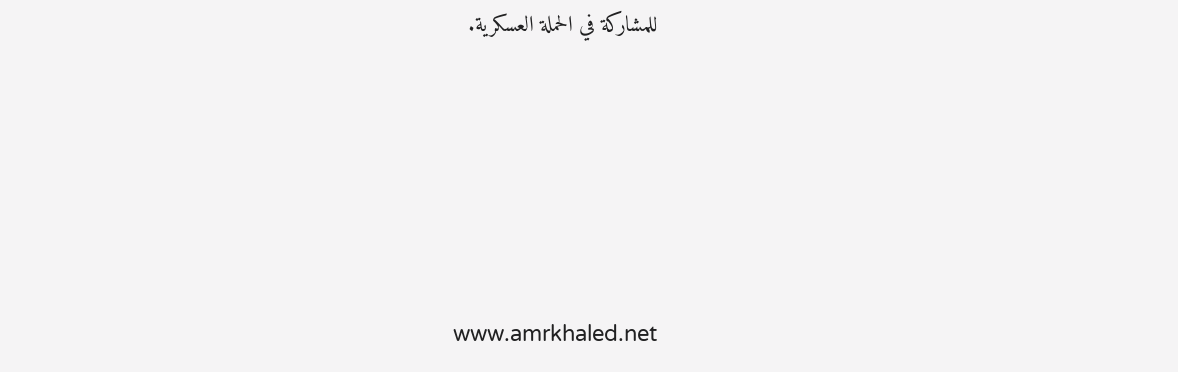للمشاركة في الحملة العسكرية.





www.amrkhaled.net